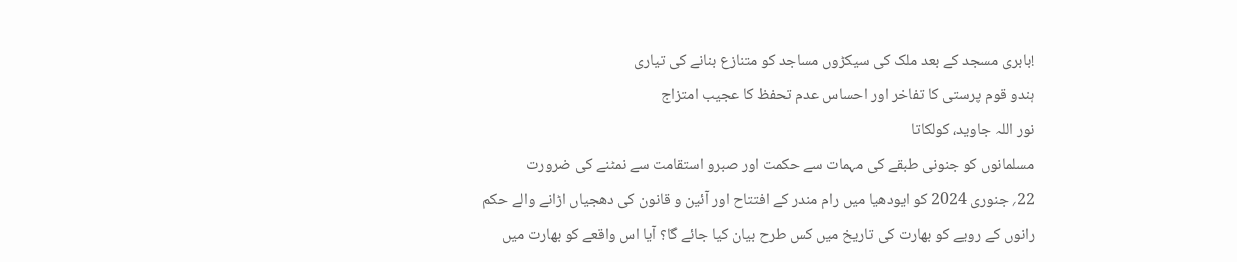!بابری مسجد کے بعد ملک کی سیکڑوں مساجد کو متنازع بنانے کی تیاری
ہندو قوم پرستی کا تفاخر اور احساس عدم تحفظ کا عجیب امتزاج
نور اللہ جاوید، کولکاتا
مسلمانوں کو جنونی طبقے کی مہمات سے حکمت اور صبرو استقامت سے نمٹنے کی ضرورت
22؍ جنوری 2024 کو ایودھیا میں رام مندر کے افتتاح اور آئین و قانون کی دھجیاں اڑانے والے حکم رانوں کے رویے کو بھارت کی تاریخ میں کس طرح بیان کیا جائے گا؟ آیا اس واقعے کو بھارت میں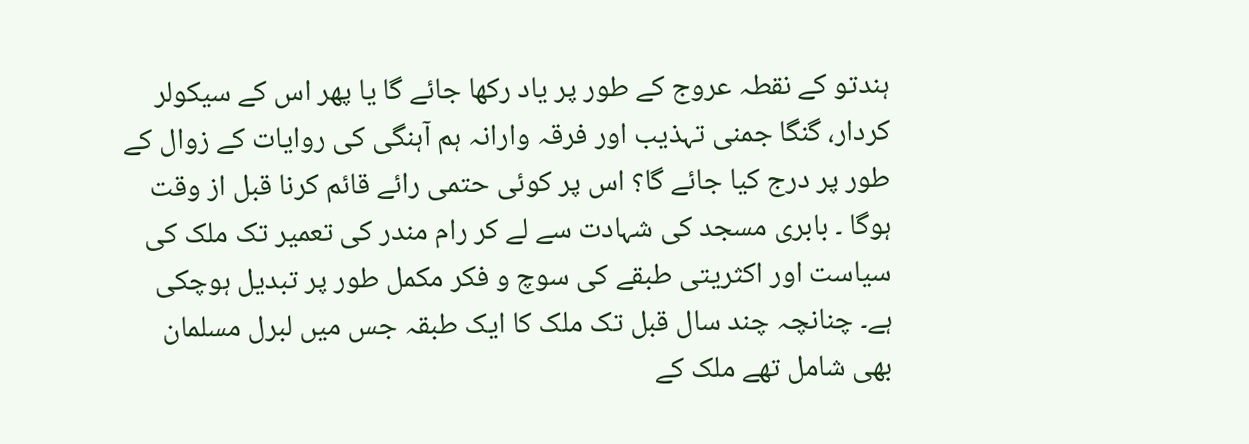ہندتو کے نقطہ عروج کے طور پر یاد رکھا جائے گا یا پھر اس کے سیکولر کردار، گنگا جمنی تہذیب اور فرقہ وارانہ ہم آہنگی کی روایات کے زوال کے طور پر درج کیا جائے گا؟ اس پر کوئی حتمی رائے قائم کرنا قبل از وقت ہوگا ۔ بابری مسجد کی شہادت سے لے کر رام مندر کی تعمیر تک ملک کی سیاست اور اکثریتی طبقے کی سوچ و فکر مکمل طور پر تبدیل ہوچکی ہے۔ چنانچہ چند سال قبل تک ملک کا ایک طبقہ جس میں لبرل مسلمان بھی شامل تھے ملک کے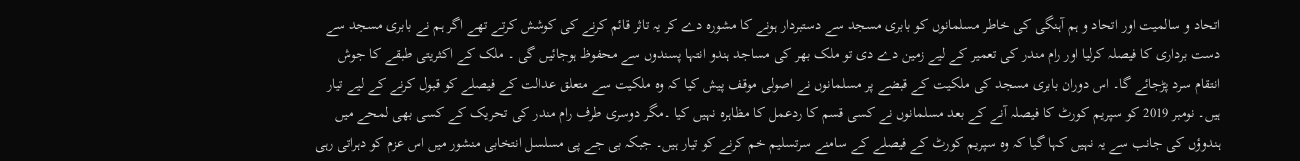اتحاد و سالمیت اور اتحاد و ہم آہنگی کی خاطر مسلمانوں کو بابری مسجد سے دستبردار ہونے کا مشورہ دے کر یہ تاثر قائم کرنے کی کوشش کرتے تھے اگر ہم نے بابری مسجد سے دست برداری کا فیصلہ کرلیا اور رام مندر کی تعمیر کے لیے زمین دے دی تو ملک بھر کی مساجد ہندو انتہا پسندوں سے محفوظ ہوجائیں گی ۔ ملک کے اکثریتی طبقے کا جوش انتقام سرد پڑجائے گا۔ اس دوران بابری مسجد کی ملکیت کے قبضے پر مسلمانوں نے اصولی موقف پیش کیا کہ وہ ملکیت سے متعلق عدالت کے فیصلے کو قبول کرنے کے لیے تیار ہیں۔ نومبر 2019 کو سپریم کورٹ کا فیصلہ آنے کے بعد مسلمانوں نے کسی قسم کا ردعمل کا مظاہرہ نہیں کیا ۔مگر دوسری طرف رام مندر کی تحریک کے کسی بھی لمحے میں ہندوؤں کی جانب سے یہ نہیں کہا گیا کہ وہ سپریم کورٹ کے فیصلے کے سامنے سرتسلیم خم کرنے کو تیار ہیں۔ جبکہ بی جے پی مسلسل انتخابی منشور میں اس عزم کو دہراتی رہی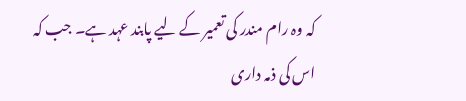کہ وہ رام مندر کی تعمیر کے لیے پابند عہد ہے۔ جب کہ اس کی ذمہ داری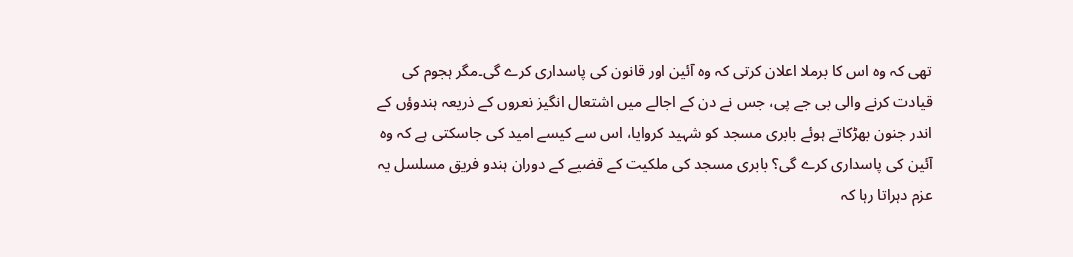تھی کہ وہ اس کا برملا اعلان کرتی کہ وہ آئین اور قانون کی پاسداری کرے گی۔مگر ہجوم کی قیادت کرنے والی بی جے پی، جس نے دن کے اجالے میں اشتعال انگیز نعروں کے ذریعہ ہندوؤں کے اندر جنون بھڑکاتے ہوئے بابری مسجد کو شہید کروایا، اس سے کیسے امید کی جاسکتی ہے کہ وہ آئین کی پاسداری کرے گی؟ بابری مسجد کی ملکیت کے قضیے کے دوران ہندو فریق مسلسل یہ عزم دہراتا رہا کہ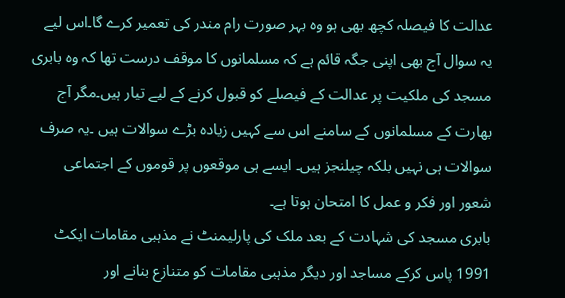عدالت کا فیصلہ کچھ بھی ہو وہ بہر صورت رام مندر کی تعمیر کرے گا۔اس لیے یہ سوال آج بھی اپنی جگہ قائم ہے کہ مسلمانوں کا موقف درست تھا کہ وہ بابری مسجد کی ملکیت پر عدالت کے فیصلے کو قبول کرنے کے لیے تیار ہیں۔مگر آج بھارت کے مسلمانوں کے سامنے اس سے کہیں زیادہ بڑے سوالات ہیں ۔یہ صرف سوالات ہی نہیں بلکہ چیلنجز ہیں۔ ایسے ہی موقعوں پر قوموں کے اجتماعی شعور اور فکر و عمل کا امتحان ہوتا ہے۔
بابری مسجد کی شہادت کے بعد ملک کی پارلیمنٹ نے مذہبی مقامات ایکٹ 1991 پاس کرکے مساجد اور دیگر مذہبی مقامات کو متنازع بنانے اور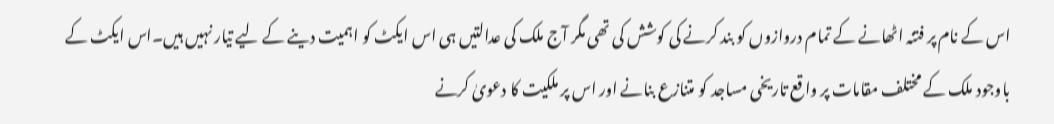اس کے نام پر فتنہ اٹھانے کے تمام دروازوں کو بند کرنے کی کوشش کی تھی مگر آج ملک کی عدالتیں ہی اس ایکٹ کو اہمیت دینے کے لیے تیار نہیں ہیں۔اس ایکٹ کے باوجود ملک کے مختلف مقامات پر واقع تاریخی مساجد کو متنازع بنانے اور اس پر ملکیت کا دعویٰ کرنے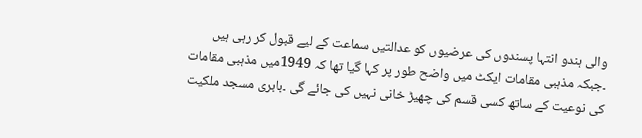والی ہندو انتہا پسندوں کی عرضیوں کو عدالتیں سماعت کے لیے قبول کر رہی ہیں ۔جبکہ مذہبی مقامات ایکٹ میں واضح طور پر کہا گیا تھا کہ 1949میں مذہبی مقامات کی نوعیت کے ساتھ کسی قسم کی چھیڑ خانی نہیں کی جائے گی ۔بابری مسجد ملکیت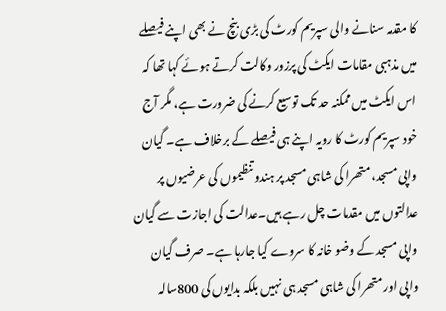کا مقدمہ سنانے والی سپریم کورٹ کی بڑی بنچ نے بھی اپنے فیصلے میں مذہبی مقامات ایکٹ کی پرزور وکالت کرتے ہوئے کہا تھا کہ اس ایکٹ میں ممکنہ حد تک توسیع کرنے کی ضرورت ہے، مگر آج خود سپریم کورٹ کا رویہ اپنے ہی فیصلے کے برخلاف ہے۔ گیان واپی مسجد، متھرا کی شاہی مسجد پر ہندو تنظیموں کی عرضیوں پر عدالتوں میں مقدمات چل رہے ہیں۔عدالت کی اجازت سے گیان واپی مسجد کے وضو خانہ کا سروے کیا جارہا ہے۔ صرف گیان واپی اور متھرا کی شاہی مسجد ہی نہیں بلکہ بدایوں کی 800سالہ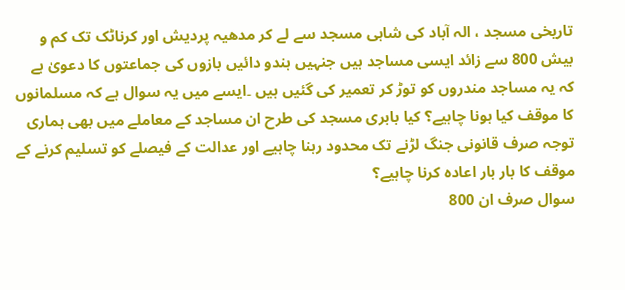تاریخی مسجد ، الہ آباد کی شاہی مسجد سے لے کر مدھیہ پردیش اور کرناٹک تک کم و بیش 800 سے زائد ایسی مساجد ہیں جنہیں ہندو دائیں بازوں کی جماعتوں کا دعویٰ ہے کہ یہ مساجد مندروں کو توڑ کر تعمیر کی گئیں ہیں ۔ایسے میں یہ سوال ہے کہ مسلمانوں کا موقف کیا ہونا چاہیے؟ کیا بابری مسجد کی طرح ان مساجد کے معاملے میں بھی ہماری توجہ صرف قانونی جنگ لڑنے تک محدود رہنا چاہیے اور عدالت کے فیصلے کو تسلیم کرنے کے موقف کا بار بار اعادہ کرنا چاہیے؟
سوال صرف ان 800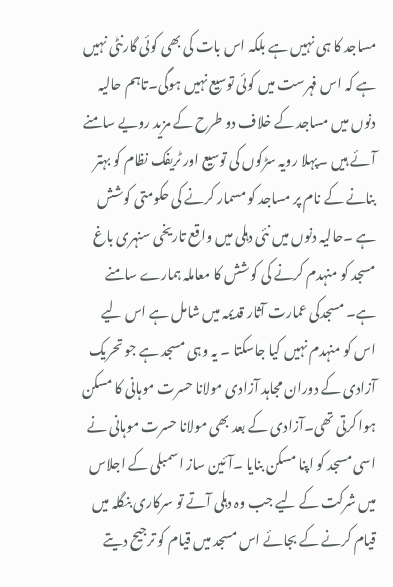مساجد کا ہی نہیں ہے بلکہ اس بات کی بھی کوئی گارنٹی نہیں ہے کہ اس فہرست میں کوئی توسیع نہیں ہوگی۔تاہم حالیہ دنوں میں مساجد کے خلاف دو طرح کے مزید رویے سامنے آئے ہیں ۔پہلا رویہ سڑکوں کی توسیع اور ٹریفک نظام کو بہتر بنانے کے نام پر مساجد کو مسمار کرنے کی حکومتی کوشش ہے ۔حالیہ دنوں میں نئی دہلی میں واقع تاریخی سنہری باغ مسجد کو منہدم کرنے کی کوشش کا معاملہ ہمارے سامنے ہے۔ مسجدکی عمارت آثار قدیمہ میں شامل ہے اس لیے اس کو منہدم نہیں کیا جاسکتا ۔ یہ وہی مسجد ہے جو تحریک آزادی کے دوران مجاہد آزادی مولانا حسرت موہانی کا مسکن ہوا کرتی تھی۔آزادی کے بعد بھی مولانا حسرت موہانی نے اسی مسجد کو اپنا مسکن بنایا ۔آئین ساز اسمبلی کے اجلاس میں شرکت کے لیے جب وہ دہلی آتے تو سرکاری بنگلہ میں قیام کرنے کے بجائے اس مسجد میں قیام کو ترجیح دیتے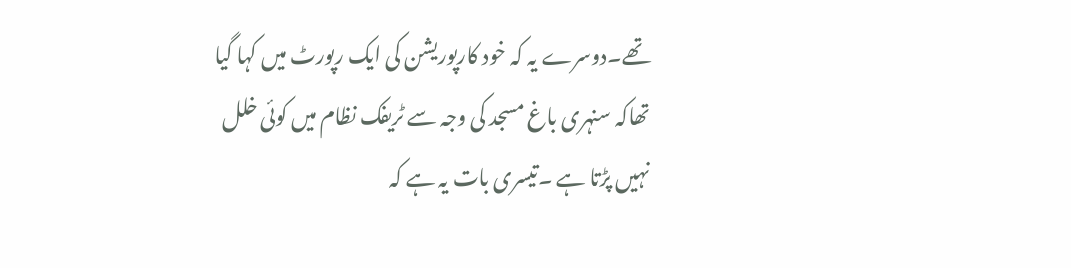تھے۔دوسرے یہ کہ خود کارپوریشن کی ایک رپورٹ میں کہا گیا تھاکہ سنہری باغ مسجد کی وجہ سے ٹریفک نظام میں کوئی خلل نہیں پڑتا ہے ۔تیسری بات یہ ہے کہ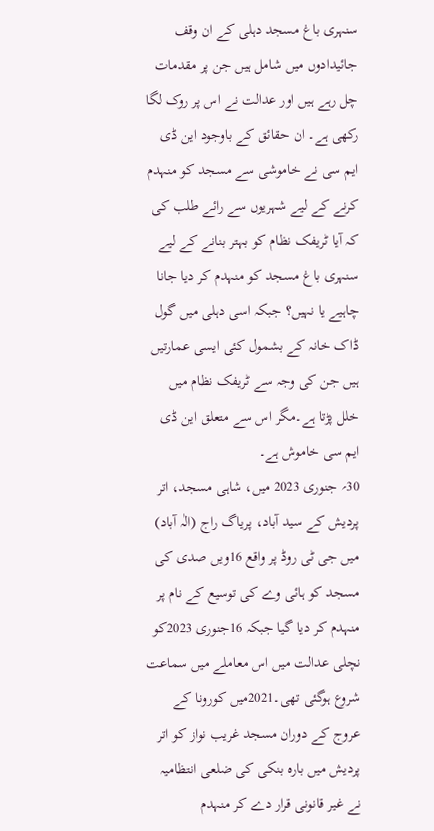سنہری باغ مسجد دہلی کے ان وقف جائیدادوں میں شامل ہیں جن پر مقدمات چل رہے ہیں اور عدالت نے اس پر روک لگا رکھی ہے۔ ان حقائق کے باوجود این ڈی ایم سی نے خاموشی سے مسجد کو منہدم کرنے کے لیے شہریوں سے رائے طلب کی کہ آیا ٹریفک نظام کو بہتر بنانے کے لیے سنہری باغ مسجد کو منہدم کر دیا جانا چاہیے یا نہیں؟ جبکہ اسی دہلی میں گول ڈاک خانہ کے بشمول کئی ایسی عمارتیں ہیں جن کی وجہ سے ٹریفک نظام میں خلل پڑتا ہے۔مگر اس سے متعلق این ڈی ایم سی خاموش ہے۔
30؍ جنوری 2023 میں، شاہی مسجد، اتر پردیش کے سید آباد، پریاگ راج (الٰہ آباد) میں جی ٹی روڈ پر واقع 16ویں صدی کی مسجد کو ہائی وے کی توسیع کے نام پر منہدم کر دیا گیا جبکہ 16جنوری 2023کو نچلی عدالت میں اس معاملے میں سماعت شروع ہوگئی تھی۔2021میں کورونا کے عروج کے دوران مسجد غریب نواز کو اتر پردیش میں بارہ بنکی کی ضلعی انتظامیہ نے غیر قانونی قرار دے کر منہدم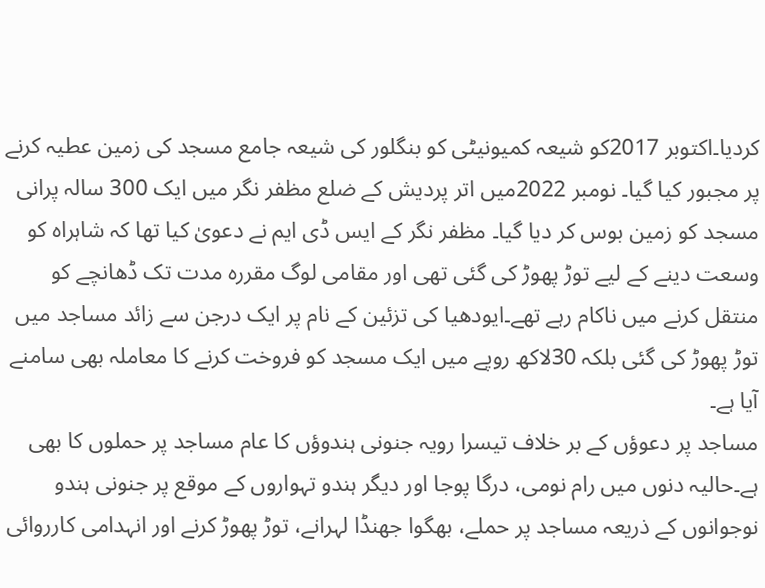کردیا۔اکتوبر 2017کو شیعہ کمیونیٹی کو بنگلور کی شیعہ جامع مسجد کی زمین عطیہ کرنے پر مجبور کیا گیا۔ نومبر 2022میں اتر پردیش کے ضلع مظفر نگر میں ایک 300 سالہ پرانی مسجد کو زمین بوس کر دیا گیا۔ مظفر نگر کے ایس ڈی ایم نے دعویٰ کیا تھا کہ شاہراہ کو وسعت دینے کے لیے توڑ پھوڑ کی گئی تھی اور مقامی لوگ مقررہ مدت تک ڈھانچے کو منتقل کرنے میں ناکام رہے تھے۔ایودھیا کی تزئین کے نام پر ایک درجن سے زائد مساجد میں توڑ پھوڑ کی گئی بلکہ 30لاکھ روپے میں ایک مسجد کو فروخت کرنے کا معاملہ بھی سامنے آیا ہے۔
مساجد پر دعوؤں کے بر خلاف تیسرا رویہ جنونی ہندوؤں کا عام مساجد پر حملوں کا بھی ہے۔حالیہ دنوں میں رام نومی، درگا پوجا اور دیگر ہندو تہواروں کے موقع پر جنونی ہندو نوجوانوں کے ذریعہ مساجد پر حملے، بھگوا جھنڈا لہرانے، توڑ پھوڑ کرنے اور انہدامی کارروائی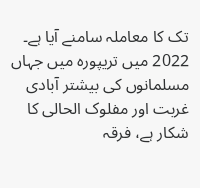تک کا معاملہ سامنے آیا ہے۔ 2022 میں تریپورہ میں جہاں مسلمانوں کی بیشتر آبادی غربت اور مفلوک الحالی کا شکار ہے، فرقہ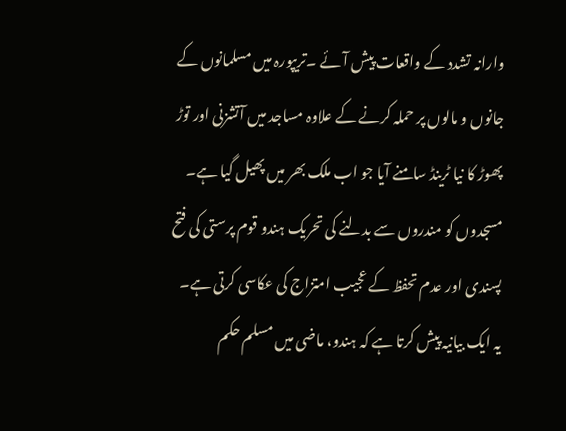وارانہ تشدد کے واقعات پیش آئے ۔تریپورہ میں مسلمانوں کے جانوں و مالوں پر حملہ کرنے کے علاوہ مساجد میں آتشزنی اور توڑ پھوڑ کا نیا ٹرینڈ سامنے آیا جو اب ملک بھر میں پھیل گیا ہے۔ مسجدوں کو مندروں سے بدلنے کی تحریک ہندو قوم پرستی کی فتح پسندی اور عدم تحفظ کے عجیب امتزاج کی عکاسی کرتی ہے۔ یہ ایک بیانیہ پیش کرتا ہے کہ ہندو، ماضی میں مسلم حکم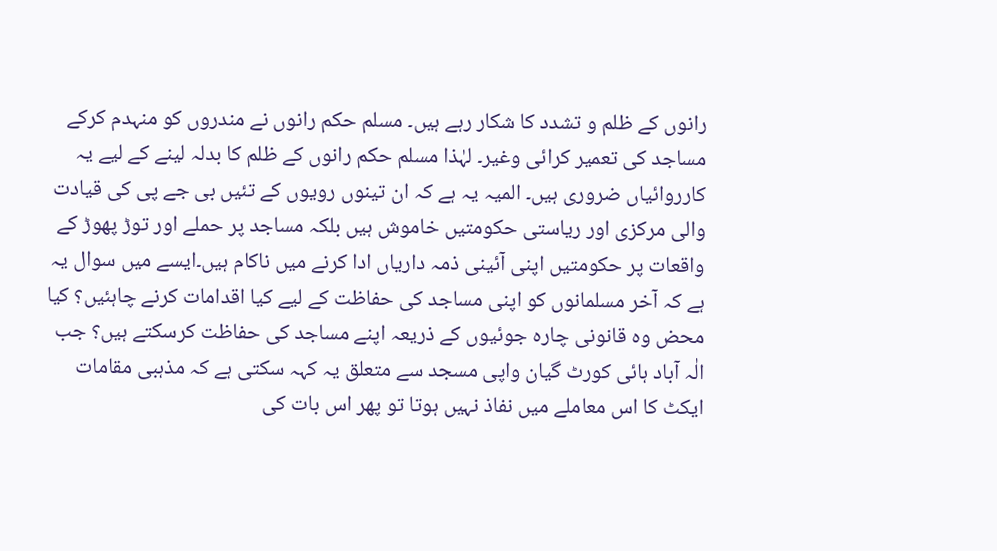رانوں کے ظلم و تشدد کا شکار رہے ہیں۔ مسلم حکم رانوں نے مندروں کو منہدم کرکے مساجد کی تعمیر کرائی وغیر۔ لہٰذا مسلم حکم رانوں کے ظلم کا بدلہ لینے کے لیے یہ کارروائیاں ضروری ہیں۔ المیہ یہ ہے کہ ان تینوں رویوں کے تئیں بی جے پی کی قیادت والی مرکزی اور ریاستی حکومتیں خاموش ہیں بلکہ مساجد پر حملے اور توڑ پھوڑ کے واقعات پر حکومتیں اپنی آئینی ذمہ داریاں ادا کرنے میں ناکام ہیں۔ایسے میں سوال یہ ہے کہ آخر مسلمانوں کو اپنی مساجد کی حفاظت کے لیے کیا اقدامات کرنے چاہئیں؟ کیا محض وہ قانونی چارہ جوئیوں کے ذریعہ اپنے مساجد کی حفاظت کرسکتے ہیں؟ جب الٰہ آباد ہائی کورٹ گیان واپی مسجد سے متعلق یہ کہہ سکتی ہے کہ مذہبی مقامات ایکٹ کا اس معاملے میں نفاذ نہیں ہوتا تو پھر اس بات کی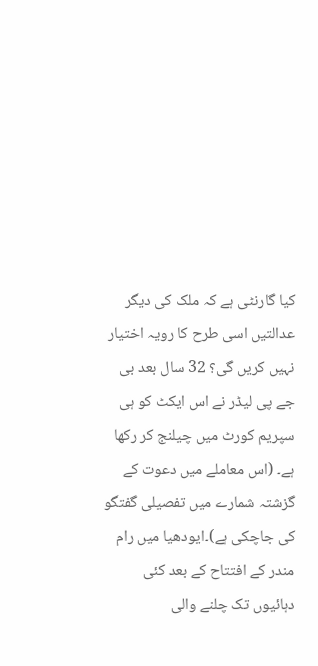کیا گارنٹی ہے کہ ملک کی دیگر عدالتیں اسی طرح کا رویہ اختیار نہیں کریں گی؟ 32 سال بعد بی جے پی لیڈر نے اس ایکٹ کو ہی سپریم کورٹ میں چیلنج کر رکھا ہے۔ (اس معاملے میں دعوت کے گزشتہ شمارے میں تفصیلی گفتگو کی جاچکی ہے)۔ایودھیا میں رام مندر کے افتتاح کے بعد کئی دہائیوں تک چلنے والی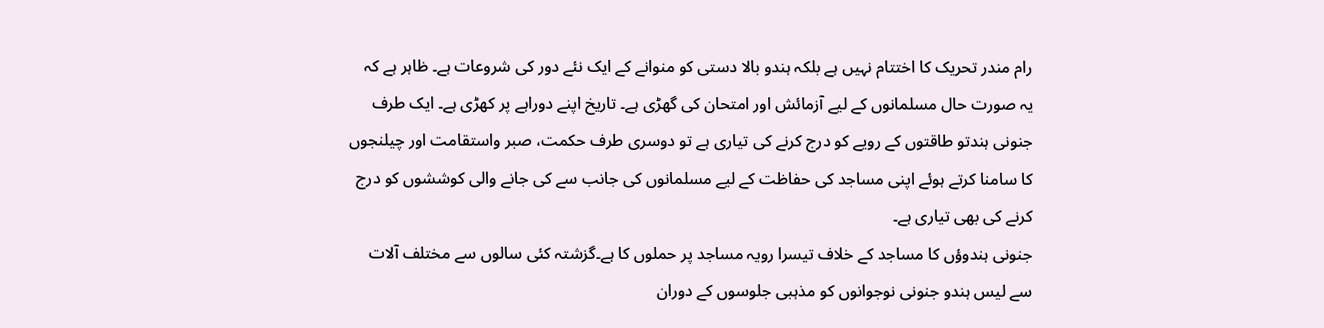رام مندر تحریک کا اختتام نہیں ہے بلکہ ہندو بالا دستی کو منوانے کے ایک نئے دور کی شروعات ہے۔ ظاہر ہے کہ یہ صورت حال مسلمانوں کے لیے آزمائش اور امتحان کی گھڑی ہے۔ تاریخ اپنے دوراہے پر کھڑی ہے۔ ایک طرف جنونی ہندتو طاقتوں کے رویے کو درج کرنے کی تیاری ہے تو دوسری طرف حکمت، صبر واستقامت اور چیلنجوں کا سامنا کرتے ہوئے اپنی مساجد کی حفاظت کے لیے مسلمانوں کی جانب سے کی جانے والی کوششوں کو درج کرنے کی بھی تیاری ہے۔
جنونی ہندوؤں کا مساجد کے خلاف تیسرا رویہ مساجد پر حملوں کا ہے۔گزشتہ کئی سالوں سے مختلف آلات سے لیس ہندو جنونی نوجوانوں کو مذہبی جلوسوں کے دوران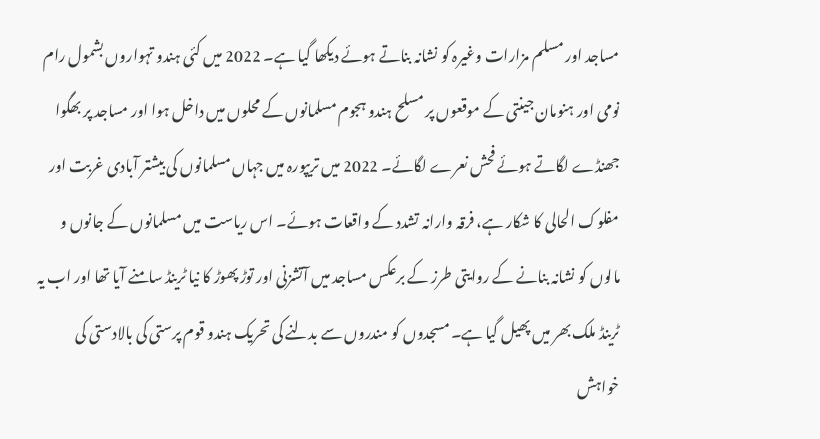مساجد اور مسلم مزارات وغیرہ کو نشانہ بناتے ہوئے دیکھا گیا ہے۔ 2022 میں کئی ہندو تہواروں بشمول رام نومی اور ہنومان جینتی کے موقعوں پر مسلح ہندو ہجوم مسلمانوں کے محلوں میں داخل ہوا اور مساجد پر بھگوا جھنڈے لگاتے ہوئے فحش نعرے لگائے۔ 2022 میں تریپورہ میں جہاں مسلمانوں کی بیشتر آبادی غربت اور مفلوک الحالی کا شکار ہے، فرقہ وارانہ تشدد کے واقعات ہوئے۔ اس ریاست میں مسلمانوں کے جانوں و مالوں کو نشانہ بنانے کے روایتی طرز کے برعکس مساجد میں آتشزنی اور توڑ پھوڑ کا نیا ٹرینڈ سامنے آیا تھا اور اب یہ ٹرینڈ ملک بھر میں پھیل گیا ہے۔ مسجدوں کو مندروں سے بدلنے کی تحریک ہندو قوم پرستی کی بالادستی کی خواہش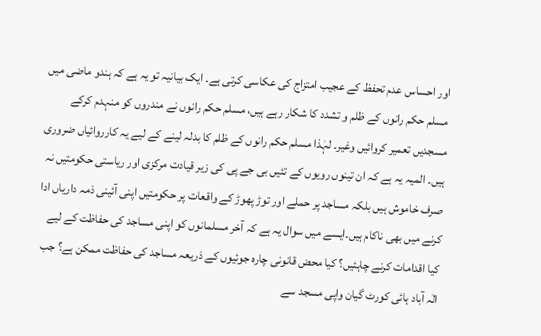اور احساس عدم تحفظ کے عجیب امتزاج کی عکاسی کرتی ہے۔ ایک بیانیہ تو یہ ہے کہ ہندو ماضی میں مسلم حکم رانوں کے ظلم و تشدد کا شکار رہے ہیں، مسلم حکم رانوں نے مندروں کو منہدم کرکے مسجدیں تعمیر کروائیں وغیر۔ لہٰذا مسلم حکم رانوں کے ظلم کا بدلہ لینے کے لیے یہ کارروائیاں ضروری ہیں۔ المیہ یہ ہے کہ ان تینوں رویوں کے تئیں بی جے پی کی زیر قیادت مرکزی اور ریاستی حکومتیں نہ صرف خاموش ہیں بلکہ مساجد پر حملے اور توڑ پھوڑ کے واقعات پر حکومتیں اپنی آئینی ذمہ داریاں ادا کرنے میں بھی ناکام ہیں۔ایسے میں سوال یہ ہے کہ آخر مسلمانوں کو اپنی مساجد کی حفاظت کے لیے کیا اقدامات کرنے چاہئیں؟ کیا محض قانونی چارہ جوئیوں کے ذریعہ مساجد کی حفاظت ممکن ہے؟ جب الٰہ آباد ہائی کورٹ گیان واپی مسجد سے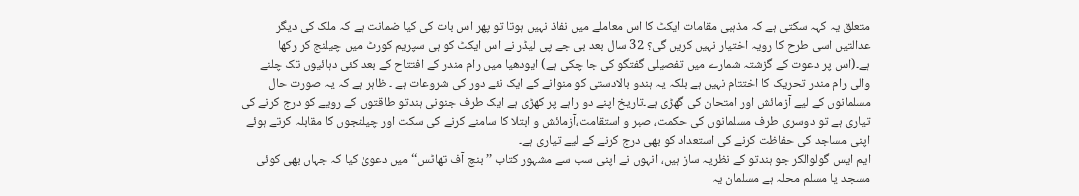متعلق یہ کہہ سکتی ہے کہ مذہبی مقامات ایکٹ کا اس معاملے میں نفاذ نہیں ہوتا تو پھر اس بات کی کیا ضمانت ہے کہ ملک کی دیگر عدالتیں اسی طرح کا رویہ اختیار نہیں کریں گی؟ 32 سال بعد بی جے پی لیڈر نے اس ایکٹ کو ہی سپریم کورٹ میں چیلنج کر رکھا ہے۔(اس پر دعوت کے گزشتہ شمارے میں تفصیلی گفتگو کی جا چکی ہے) ایودھیا میں رام مندر کے افتتاح کے بعد کئی دہائیوں تک چلنے والی رام مندر تحریک کا اختتام نہیں ہے بلکہ یہ ہندو بالادستی کو منوانے کے ایک نئے دور کی شروعات ہے ۔ ظاہر ہے کہ یہ صورت حال مسلمانوں کے لیے آزمائش اور امتحان کی گھڑی ہے۔تاریخ اپنے دو راہے پر کھڑی ہے ایک طرف جنونی ہندتو طاقتوں کے رویے کو درج کرنے کی تیاری ہے تو دوسری طرف مسلمانوں کی حکمت، صبر و استقامت،آزمائش و ابتلا کا سامنے کرنے کی سکت اور چیلنجوں کا مقابلہ کرتے ہوئے اپنی مساجد کی حفاظت کرنے کی استعداد کو بھی درج کرنے کے لیے تیاری ہے۔
ایم ایس گولوالکر جو ہندتو کے نظریہ ساز ہیں، انہوں نے اپنی سب سے مشہور کتاب ’’بنچ آف تھاٹس‘‘ میں دعویٰ کیا کہ جہاں بھی کوئی مسجد یا مسلم محلہ ہے مسلمان یہ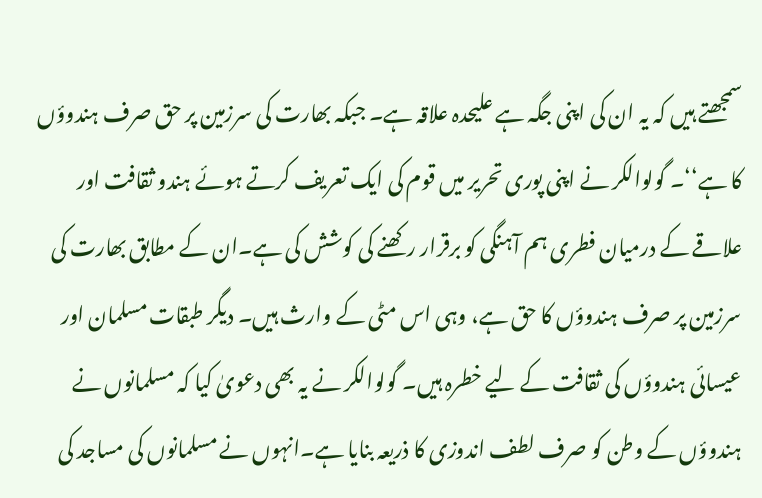سمجھتے ہیں کہ یہ ان کی اپنی جگہ ہے علیحدہ علاقہ ہے۔ جبکہ بھارت کی سرزمین پر حق صرف ہندوؤں کا ہے‘‘۔ گولوالکر نے اپنی پوری تحریر میں قوم کی ایک تعریف کرتے ہوئے ہندو ثقافت اور علاقے کے درمیان فطری ہم آہنگی کو برقرار رکھنے کی کوشش کی ہے۔ان کے مطابق بھارت کی سرزمین پر صرف ہندوؤں کا حق ہے، وہی اس مٹی کے وارث ہیں۔ دیگر طبقات مسلمان اور عیسائی ہندوؤں کی ثقافت کے لیے خطرہ ہیں۔ گولوالکر نے یہ بھی دعویٰ کیا کہ مسلمانوں نے ہندوؤں کے وطن کو صرف لطف اندوزی کا ذریعہ بنایا ہے۔انہوں نے مسلمانوں کی مساجد کی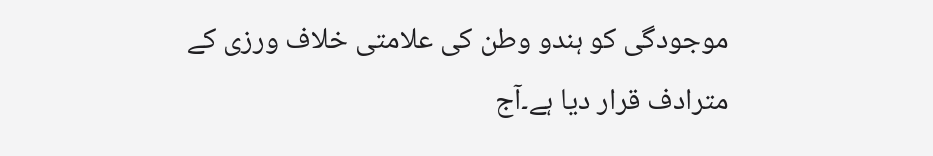موجودگی کو ہندو وطن کی علامتی خلاف ورزی کے مترادف قرار دیا ہے۔آج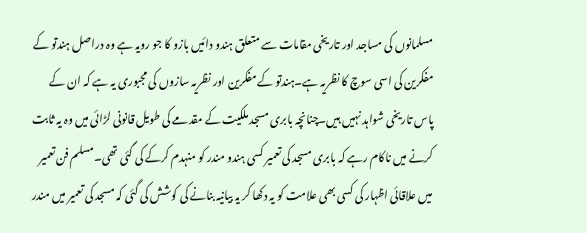مسلمانوں کی مساجد اور تاریخی مقامات سے متعلق ہندو دائیں بازو کا جو رویہ ہے وہ دراصل ہندتو کے مفکرین کی اسی سوچ کا نظریہ ہے۔ہندتو کے مفکرین اور نظریہ سازوں کی مجبوری یہ ہے کہ ان کے پاس تاریخی شواہد نہیں ہیں۔چنانچہ بابری مسجد ملکیت کے مقدمے کی طویل قانونی لڑائی میں وہ یہ ثابت کرنے میں ناکام رہے کہ بابری مسجد کی تعمیر کسی ہندو مندر کو منہدم کرکے کی گئی تھی۔مسلم فن تعمیر میں علاقائی اظہار کی کسی بھی علامت کو یہ دکھا کر یہ بیانیہ بنانے کی کوشش کی گئی کہ مسجد کی تعمیر میں مندر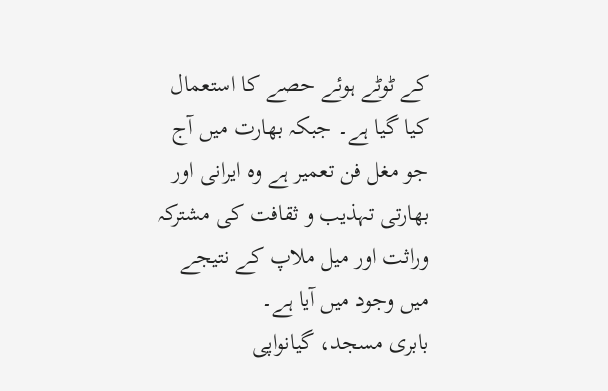کے ٹوٹے ہوئے حصے کا استعمال کیا گیا ہے۔ جبکہ بھارت میں آج جو مغل فن تعمیر ہے وہ ایرانی اور بھارتی تہذیب و ثقافت کی مشترکہ وراثت اور میل ملاپ کے نتیجے میں وجود میں آیا ہے۔
بابری مسجد، گیانواپی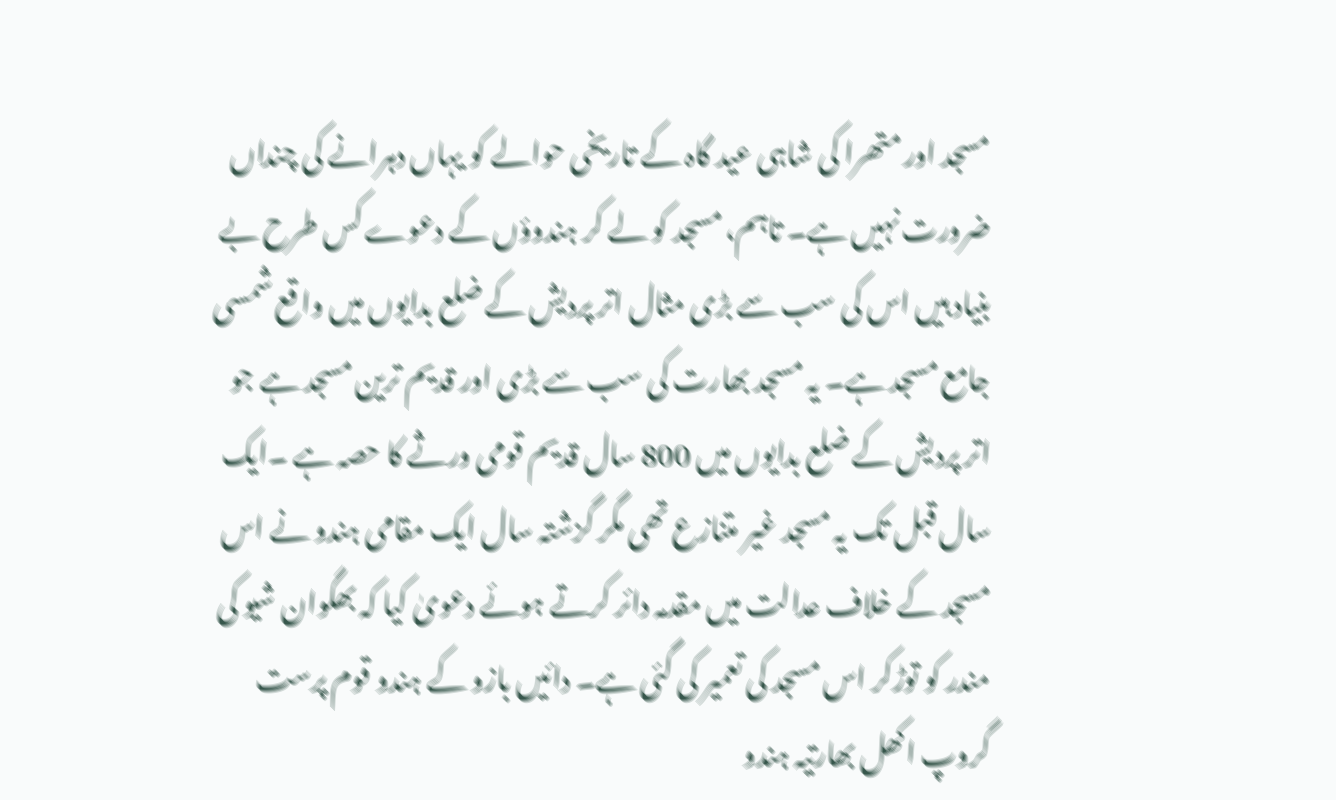مسجد اور متھرا کی شاہی عید گاہ کے تاریخی حوالے کو یہاں دہرانے کی چنداں ضرورت نہیں ہے۔ تاہم، مسجد کو لے کر ہندوؤں کے دعوے کس طرح بے بنیاد ہیں اس کی سب سے بڑی مثال اتر پردیش کے ضلع بدایوں میں واقع شمسی جامع مسجد ہے۔ یہ مسجد بھارت کی سب سے بڑی اور قدیم ترین مسجد ہے جو اتر پردیش کے ضلع بدایوں میں 800 سال قدیم قومی ورثے کا حصہ ہے ۔ایک سال قبل تک یہ مسجد غیر متنازع تھی مگر گزشتہ سال ایک مقامی ہندو نے اس مسجد کے خلاف عدالت میں مقدمہ دائر کرتے ہوئے دعویٰ کیا کہ بھگوان شیو کی مندر کو توڑکر اس مسجد کی تعمیر کی گئی ہے۔ دائیں بازو کے ہندو قوم پرست گروپ اکھل بھارتیہ ہندو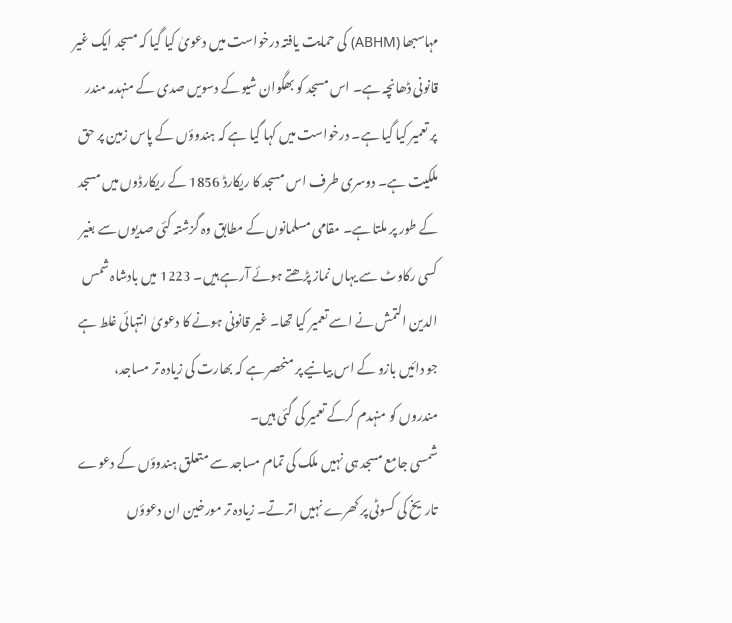مہاسبھا (ABHM) کی حمایت یافتہ درخواست میں دعویٰ کیا گیا کہ مسجد ایک غیر قانونی ڈھانچہ ہے۔ اس مسجد کو بھگوان شیو کے دسویں صدی کے منہدمہ مندر پر تعمیر کیا گیا ہے۔ درخواست میں کہا گیا ہے کہ ہندوؤں کے پاس زمین پر حق ملکیت ہے۔ دوسری طرف اس مسجد کا ریکارڈ 1856 کے ریکارڈوں میں مسجد کے طور پر ملتا ہے۔ مقامی مسلمانوں کے مطابق وہ گزشتہ کئی صدیوں سے بغیر کسی رکاوٹ سے یہاں نماز پڑھتے ہوئے آرہے ہیں۔ 1223 میں بادشاہ شمس الدین التمش نے اسے تعمیر کیا تھا۔ غیر قانونی ہونے کا دعویٰ انتہائی غلط ہے جو دائیں بازو کے اس بیانیے پر منحصر ہے کہ بھارت کی زیادہ تر مساجد، مندروں کو منہدم کرکے تعمیر کی گئی ہیں۔
شمسی جامع مسجد ہی نہیں ملک کی تمام مساجد سے متعلق ہندوؤں کے دعوے تاریخ کی کسوٹی پر کھرے نہیں اترتے۔ زیادہ تر مورخین ان دعوؤں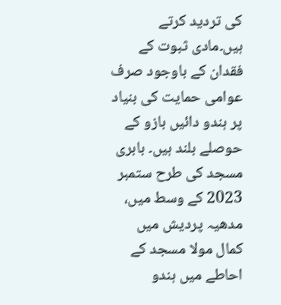کی تردید کرتے ہیں۔مادی ثبوت کے فقدان کے باوجود صرف عوامی حمایت کی بنیاد پر ہندو دائیں بازو کے حوصلے بلند ہیں۔ بابری مسجد کی طرح ستمبر 2023 کے وسط میں، مدھیہ پردیش میں کمال مولا مسجد کے احاطے میں ہندو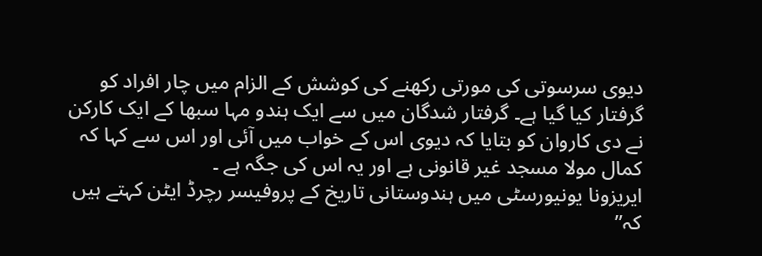دیوی سرسوتی کی مورتی رکھنے کی کوشش کے الزام میں چار افراد کو گرفتار کیا گیا ہے۔ گرفتار شدگان میں سے ایک ہندو مہا سبھا کے ایک کارکن نے دی کاروان کو بتایا کہ دیوی اس کے خواب میں آئی اور اس سے کہا کہ کمال مولا مسجد غیر قانونی ہے اور یہ اس کی جگہ ہے ۔
ایریزونا یونیورسٹی میں ہندوستانی تاریخ کے پروفیسر رچرڈ ایٹن کہتے ہیں کہ’’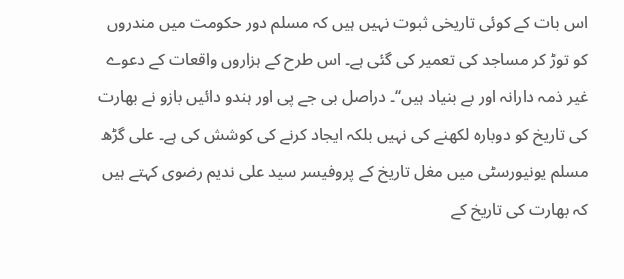اس بات کے کوئی تاریخی ثبوت نہیں ہیں کہ مسلم دور حکومت میں مندروں کو توڑ کر مساجد کی تعمیر کی گئی ہے۔ اس طرح کے ہزاروں واقعات کے دعوے غیر ذمہ دارانہ اور بے بنیاد ہیں‘‘۔ دراصل بی جے پی اور ہندو دائیں بازو نے بھارت کی تاریخ کو دوبارہ لکھنے کی نہیں بلکہ ایجاد کرنے کی کوشش کی ہے۔ علی گڑھ مسلم یونیورسٹی میں مغل تاریخ کے پروفیسر سید علی ندیم رضوی کہتے ہیں کہ بھارت کی تاریخ کے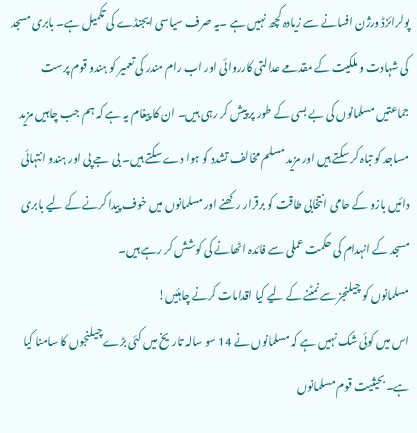پولرائزڈ ورژن افسانے سے زیادہ کچھ نہیں ہے ۔یہ صرف سیاسی ایجنڈے کی تکمیل ہے۔ بابری مسجد کی شہادت و ملکیت کے مقدمے عدالتی کارروائی اور اب رام مندر کی تعمیر کو ہندو قوم پرست جماعتیں مسلمانوں کی بے بسی کے طور پر پیش کر رہی ہیں۔ ان کا پیغام یہ ہے کہ ہم جب چاہیں مزید مساجد کو تباہ کر سکتے ہیں اور مزید مسلم مخالف تشدد کو ہوا دے سکتے ہیں۔ بی جے پی اور ہندو انتہائی دائیں بازو کے حامی انتخابی طاقت کو برقرار رکھنے اور مسلمانوں میں خوف پیدا کرنے کے لیے بابری مسجد کے انہدام کی حکمت عملی سے فائدہ اٹھانے کی کوشش کر رہے ہیں۔
مسلمانوں کو چیلنجز سے نمٹنے کے لیے کیا اقدامات کرنے چاہئیں!
اس میں کوئی شک نہیں ہے کہ مسلمانوں نے 14 سو سالہ تاریخ میں کئی بڑے چیلنجوں کا سامنا کیا ہے۔بحیثیت قوم مسلمانوں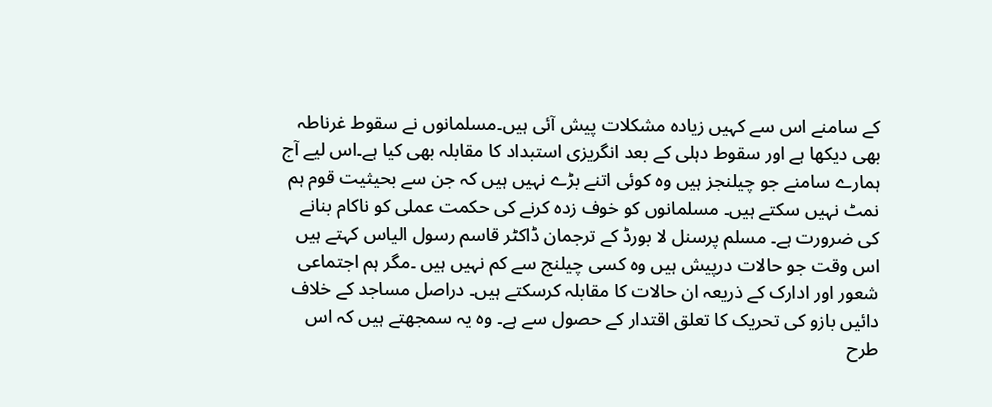کے سامنے اس سے کہیں زیادہ مشکلات پیش آئی ہیں۔مسلمانوں نے سقوط غرناطہ بھی دیکھا ہے اور سقوط دہلی کے بعد انگریزی استبداد کا مقابلہ بھی کیا ہے۔اس لیے آج ہمارے سامنے جو چیلنجز ہیں وہ کوئی اتنے بڑے نہیں ہیں کہ جن سے بحیثیت قوم ہم نمٹ نہیں سکتے ہیں۔ مسلمانوں کو خوف زدہ کرنے کی حکمت عملی کو ناکام بنانے کی ضرورت ہے۔ مسلم پرسنل لا بورڈ کے ترجمان ڈاکٹر قاسم رسول الیاس کہتے ہیں اس وقت جو حالات درپیش ہیں وہ کسی چیلنج سے کم نہیں ہیں ۔مگر ہم اجتماعی شعور اور ادارک کے ذریعہ ان حالات کا مقابلہ کرسکتے ہیں۔ دراصل مساجد کے خلاف دائیں بازو کی تحریک کا تعلق اقتدار کے حصول سے ہے۔ وہ یہ سمجھتے ہیں کہ اس طرح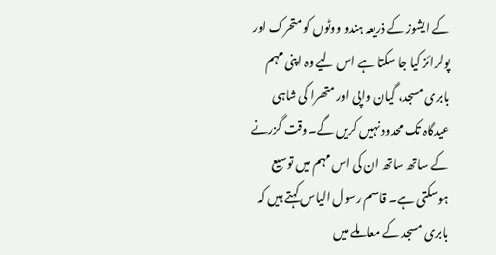کے ایشوز کے ذریعہ ہندو ووٹوں کو متحرک اور پولرائز کیا جا سکتا ہے اس لیے وہ اپنی مہم بابری مسجد، گیان واپی اور متھرا کی شاہی عیدگاہ تک محدود نہیں کریں گے۔وقت گزرنے کے ساتھ ساتھ ان کی اس مہم میں توسیع ہوسکتی ہے۔ قاسم رسول الیاس کہتے ہیں کہ بابری مسجد کے معاملے میں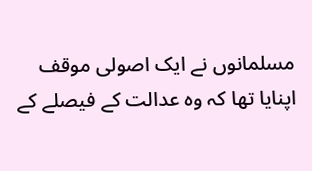مسلمانوں نے ایک اصولی موقف اپنایا تھا کہ وہ عدالت کے فیصلے کے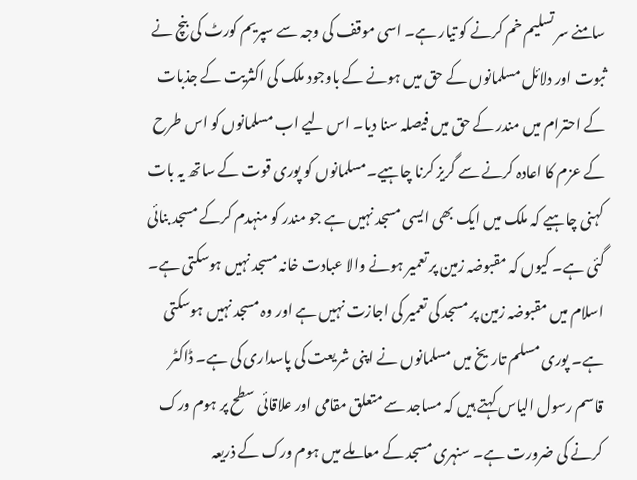سامنے سر تسلیم خم کرنے کو تیار ہے۔ اسی موقف کی وجہ سے سپریم کورٹ کی بنچ نے ثبوت اور دلائل مسلمانوں کے حق میں ہونے کے باوجود ملک کی اکثریت کے جذبات کے احترام میں مندر کے حق میں فیصلہ سنا دیا۔ اس لیے اب مسلمانوں کو اس طرح کے عزم کا اعادہ کرنے سے گریز کرنا چاہیے۔مسلمانوں کو پوری قوت کے ساتھ یہ بات کہنی چاہیے کہ ملک میں ایک بھی ایسی مسجد نہیں ہے جو مندر کو منہدم کرکے مسجد بنائی گئی ہے۔ کیوں کہ مقبوضہ زمین پر تعمیر ہونے والا عبادت خانہ مسجد نہیں ہوسکتی ہے۔ اسلام میں مقبوضہ زمین پر مسجد کی تعمیر کی اجازت نہیں ہے اور وہ مسجد نہیں ہوسکتی ہے۔ پوری مسلم تاریخ میں مسلمانوں نے اپنی شریعت کی پاسداری کی ہے۔ ڈاکٹر قاسم رسول الیاس کہتے ہیں کہ مساجد سے متعلق مقامی اور علاقائی سطح پر ہوم ورک کرنے کی ضرورت ہے۔ سنہری مسجد کے معاملے میں ہوم ورک کے ذریعہ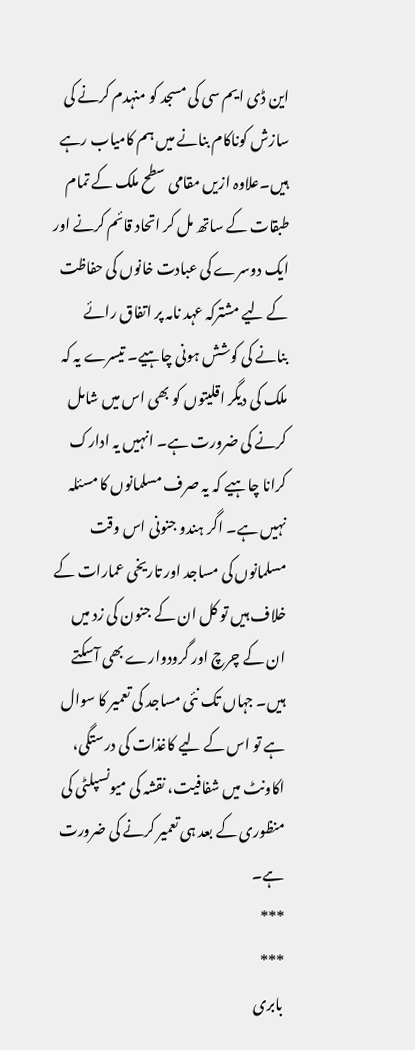این ڈی ایم سی کی مسجد کو منہدم کرنے کی سازش کوناکام بنانے میں ہم کامیاب رہے ہیں۔علاوہ ازیں مقامی سطح ملک کے تمام طبقات کے ساتھ مل کر اتحاد قائم کرنے اور ایک دوسرے کی عبادت خانوں کی حفاظت کے لیے مشترکہ عہد نامہ پر اتفاق رائے بنانے کی کوشش ہونی چاہیے۔ تیسرے یہ کہ ملک کی دیگر اقلیتوں کو بھی اس میں شامل کرنے کی ضرورت ہے۔ انہیں یہ ادارک کرانا چاہیے کہ یہ صرف مسلمانوں کا مسئلہ نہیں ہے۔ اگر ہندو جنونی اس وقت مسلمانوں کی مساجد اور تاریخی عمارات کے خلاف ہیں تو کل ان کے جنون کی زد میں ان کے چرچ اور گرودوارے بھی آسکتے ہیں۔ جہاں تک نئی مساجد کی تعمیر کا سوال ہے تو اس کے لیے کاغذات کی درستگی، اکاونٹ میں شفافیت، نقشہ کی میونسپلٹی کی منظوری کے بعد ہی تعمیر کرنے کی ضرورت ہے۔
***
***
بابری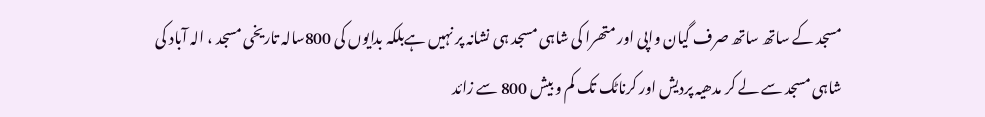مسجد کے ساتھ ساتھ صرف گیان واپی اور متھرا کی شاہی مسجد ہی نشانہ پر نہیں ہےبلکہ بدایوں کی 800سالہ تاریخی مسجد ، الہ آباد کی شاہی مسجد سے لے کر مدھیہ پردیش اور کرناٹک تک کم و بیش 800 سے زائد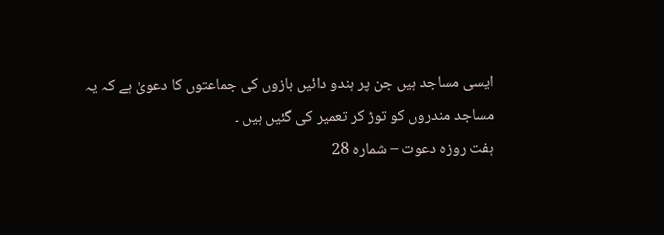ایسی مساجد ہیں جن پر ہندو دائیں بازوں کی جماعتوں کا دعویٰ ہے کہ یہ مساجد مندروں کو توڑ کر تعمیر کی گئیں ہیں ۔
ہفت روزہ دعوت – شمارہ 28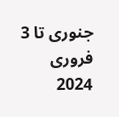جنوری تا 3 فروری 2024